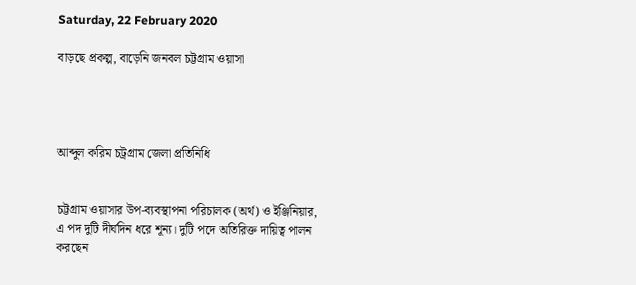Saturday, 22 February 2020

বাড়ছে প্রকল্প, বাড়েনি জনবল চট্টগ্রাম ওয়াসা




আব্দুল করিম চট্রগ্রাম জেলা প্রতিনিধি


চট্টগ্রাম ওয়াসার উপ-ব্যবস্থাপনা পরিচালক (অর্থ) ও ইঞ্জিনিয়ার, এ পদ দুটি দীর্ঘদিন ধরে শূন্য। দুটি পদে অতিরিক্ত দায়িত্ব পালন করছেন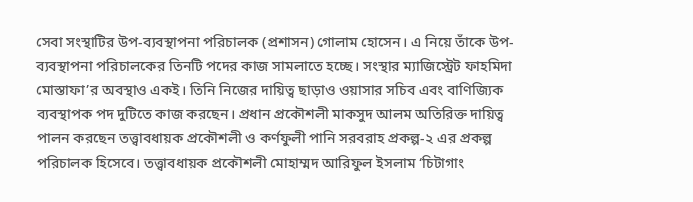সেবা সংস্থাটির উপ-ব্যবস্থাপনা পরিচালক (প্রশাসন) গোলাম হোসেন। এ নিয়ে তাঁকে উপ-ব্যবস্থাপনা পরিচালকের তিনটি পদের কাজ সামলাতে হচ্ছে। সংস্থার ম্যাজিস্ট্রেট ফাহমিদা মোস্তাফা’র অবস্থাও একই। তিনি নিজের দায়িত্ব ছাড়াও ওয়াসার সচিব এবং বাণিজ্যিক ব্যবস্থাপক পদ দুটিতে কাজ করছেন। প্রধান প্রকৌশলী মাকসুদ আলম অতিরিক্ত দায়িত্ব পালন করছেন তত্ত্বাবধায়ক প্রকৌশলী ও কর্ণফুলী পানি সরবরাহ প্রকল্প-২ এর প্রকল্প পরিচালক হিসেবে। তত্ত্বাবধায়ক প্রকৌশলী মোহাম্মদ আরিফুল ইসলাম ‘চিটাগাং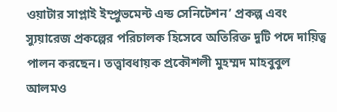ওয়াটার সাপ্লাই ইম্প্রুভমেন্ট এন্ড সেনিটেশন’ প্রকল্প এবং স্যুয়ারেজ প্রকল্পের পরিচালক হিসেবে অতিরিক্ত দুটি পদে দায়িত্ব পালন করছেন। তত্ত্বাবধায়ক প্রকৌশলী মুহম্মদ মাহবুবুল আলমও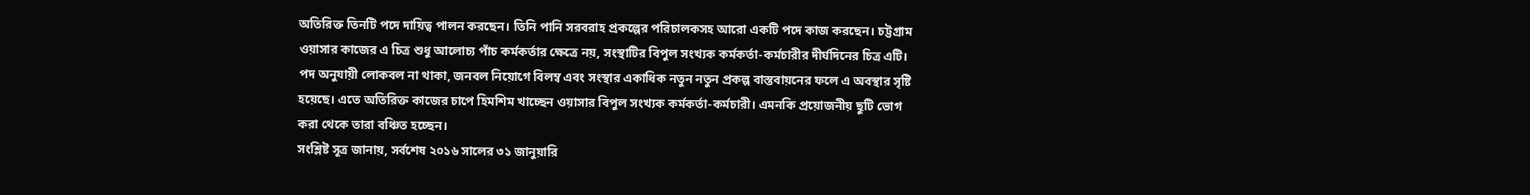অতিরিক্ত তিনটি পদে দায়িত্ব পালন করছেন। তিনি পানি সরবরাহ প্রকল্পের পরিচালকসহ আরো একটি পদে কাজ করছেন। চট্টগ্রাম ওয়াসার কাজের এ চিত্র শুধু আলোচ্য পাঁচ কর্মকর্তার ক্ষেত্রে নয়, সংস্থাটির বিপুল সংখ্যক কর্মকর্তা-কর্মচারীর দীর্ঘদিনের চিত্র এটি। পদ অনুযায়ী লোকবল না থাকা, জনবল নিয়োগে বিলম্ব এবং সংস্থার একাধিক নতুন নতুন প্রকল্প বাস্তবায়নের ফলে এ অবস্থার সৃষ্টি হয়েছে। এতে অতিরিক্ত কাজের চাপে হিমশিম খাচ্ছেন ওয়াসার বিপুল সংখ্যক কর্মকর্তা-কর্মচারী। এমনকি প্রয়োজনীয় ছুটি ভোগ করা থেকে তারা বঞ্চিত হচ্ছেন।
সংশ্লিষ্ট সূত্র জানায়, সর্বশেষ ২০১৬ সালের ৩১ জানুয়ারি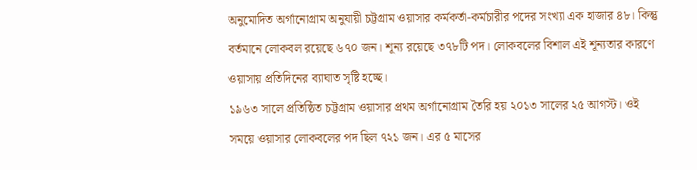অনুমোদিত অর্গানোগ্রাম অনুযায়ী চট্টগ্রাম ওয়াসার কর্মকর্তা-কর্মচারীর পদের সংখ্যা এক হাজার ৪৮। কিন্তু বর্তমানে লোকবল রয়েছে ৬৭০ জন। শূন্য রয়েছে ৩৭৮টি পদ। লোকবলের বিশাল এই শূন্যতার কারণে ওয়াসায় প্রতিদিনের ব্যাঘাত সৃষ্টি হচ্ছে।
১৯৬৩ সালে প্রতিষ্ঠিত চট্টগ্রাম ওয়াসার প্রথম অর্গানোগ্রাম তৈরি হয় ২০১৩ সালের ২৫ আগস্ট। ওই সময়ে ওয়াসার লোকবলের পদ ছিল ৭২১ জন। এর ৫ মাসের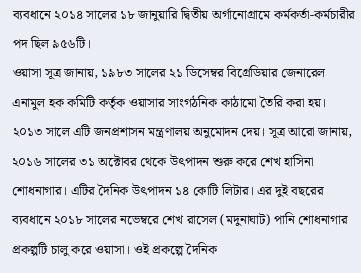ব্যবধানে ২০১৪ সালের ১৮ জানুয়ারি দ্বিতীয় অর্গানোগ্রামে কর্মকর্তা-কর্মচারীর পদ ছিল ৯৫৬টি।
ওয়াসা সূত্র জানায়, ১৯৮৩ সালের ২১ ডিসেম্বর বিগ্রেডিয়ার জেনারেল এনামুল হক কমিটি কর্তৃক ওয়াসার সাংগঠনিক কাঠামো তৈরি করা হয়। ২০১৩ সালে এটি জনপ্রশাসন মন্ত্রণালয় অনুমোদন দেয়। সূত্র আরো জানায়, ২০১৬ সালের ৩১ অক্টোবর থেকে উৎপাদন শুরু করে শেখ হাসিনা শোধনাগার। এটির দৈনিক উৎপাদন ১৪ কোটি লিটার। এর দুই বছরের ব্যবধানে ২০১৮ সালের নভেম্বরে শেখ রাসেল (মদুনাঘাট) পানি শোধনাগার প্রকল্পটি চালু করে ওয়াসা। ওই প্রকল্পে দৈনিক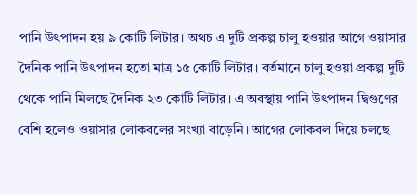পানি উৎপাদন হয় ৯ কোটি লিটার। অথচ এ দুটি প্রকল্প চালু হওয়ার আগে ওয়াসার দৈনিক পানি উৎপাদন হতো মাত্র ১৫ কোটি লিটার। বর্তমানে চালু হওয়া প্রকল্প দুটি থেকে পানি মিলছে দৈনিক ২৩ কোটি লিটার। এ অবস্থায় পানি উৎপাদন দ্বিগুণের বেশি হলেও ওয়াসার লোকবলের সংখ্যা বাড়েনি। আগের লোকবল দিয়ে চলছে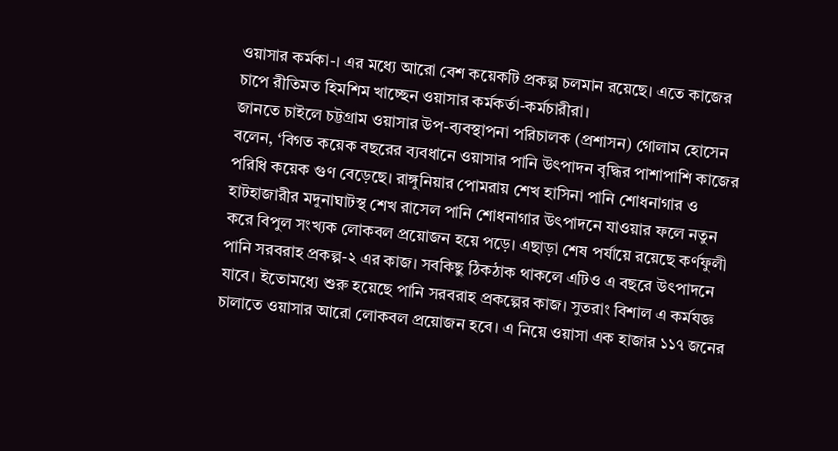ওয়াসার কর্মকা-। এর মধ্যে আরো বেশ কয়েকটি প্রকল্প চলমান রয়েছে। এতে কাজের চাপে রীতিমত হিমশিম খাচ্ছেন ওয়াসার কর্মকর্তা-কর্মচারীরা।
জানতে চাইলে চট্টগ্রাম ওয়াসার উপ-ব্যবস্থাপনা পরিচালক (প্রশাসন) গোলাম হোসেন বলেন, ‘বিগত কয়েক বছরের ব্যবধানে ওয়াসার পানি উৎপাদন বৃদ্ধির পাশাপাশি কাজের পরিধি কয়েক গুণ বেড়েছে। রাঙ্গুনিয়ার পোমরায় শেখ হাসিনা পানি শোধনাগার ও হাটহাজারীর মদুনাঘাটস্থ শেখ রাসেল পানি শোধনাগার উৎপাদনে যাওয়ার ফলে নতুন করে বিপুল সংখ্যক লোকবল প্রয়োজন হয়ে পড়ে। এছাড়া শেষ পর্যায়ে রয়েছে কর্ণফুলী পানি সরবরাহ প্রকল্প-২ এর কাজ। সবকিছু ঠিকঠাক থাকলে এটিও এ বছরে উৎপাদনে যাবে। ইতোমধ্যে শুরু হয়েছে পানি সরবরাহ প্রকল্পের কাজ। সুতরাং বিশাল এ কর্মযজ্ঞ চালাতে ওয়াসার আরো লোকবল প্রয়োজন হবে। এ নিয়ে ওয়াসা এক হাজার ১১৭ জনের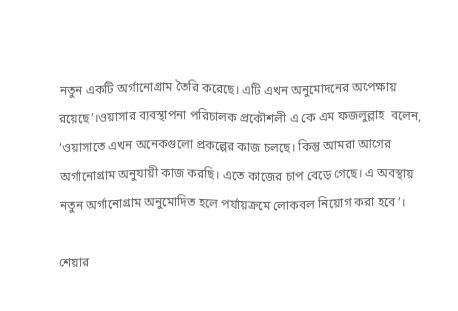নতুন একটি অর্গানোগ্রাম তৈরি করেছে। এটি এখন অনুমোদনের অপেক্ষায় রয়েছে’।ওয়াসার ব্যবস্থাপনা পরিচালক প্রকৌশলী এ কে এম ফজলুল্লাহ  বলেন, ‘ওয়াসাতে এখন অনেকগুলো প্রকল্পের কাজ চলছে। কিন্তু আমরা আগের অর্গানোগ্রাম অনুযায়ী কাজ করছি। এতে কাজের চাপ বেড়ে গেছে। এ অবস্থায় নতুন অর্গানোগ্রাম অনুমোদিত হলে পর্যায়ক্রমে লোকবল নিয়োগ করা হবে’।

শেয়ার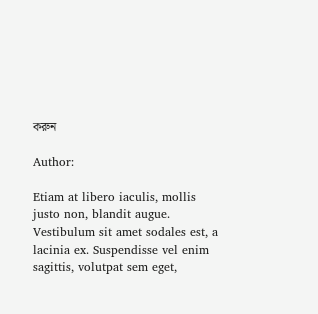করুন

Author:

Etiam at libero iaculis, mollis justo non, blandit augue. Vestibulum sit amet sodales est, a lacinia ex. Suspendisse vel enim sagittis, volutpat sem eget,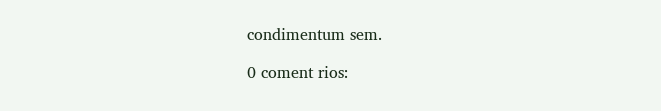condimentum sem.

0 coment rios: